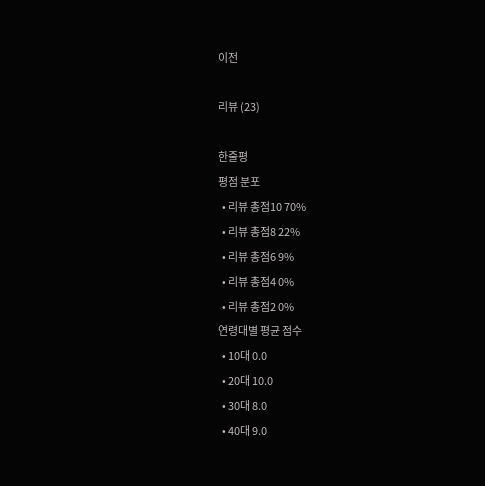이전

리뷰 (23)

한줄평
평점 분포
  • 리뷰 총점10 70%
  • 리뷰 총점8 22%
  • 리뷰 총점6 9%
  • 리뷰 총점4 0%
  • 리뷰 총점2 0%
연령대별 평균 점수
  • 10대 0.0
  • 20대 10.0
  • 30대 8.0
  • 40대 9.0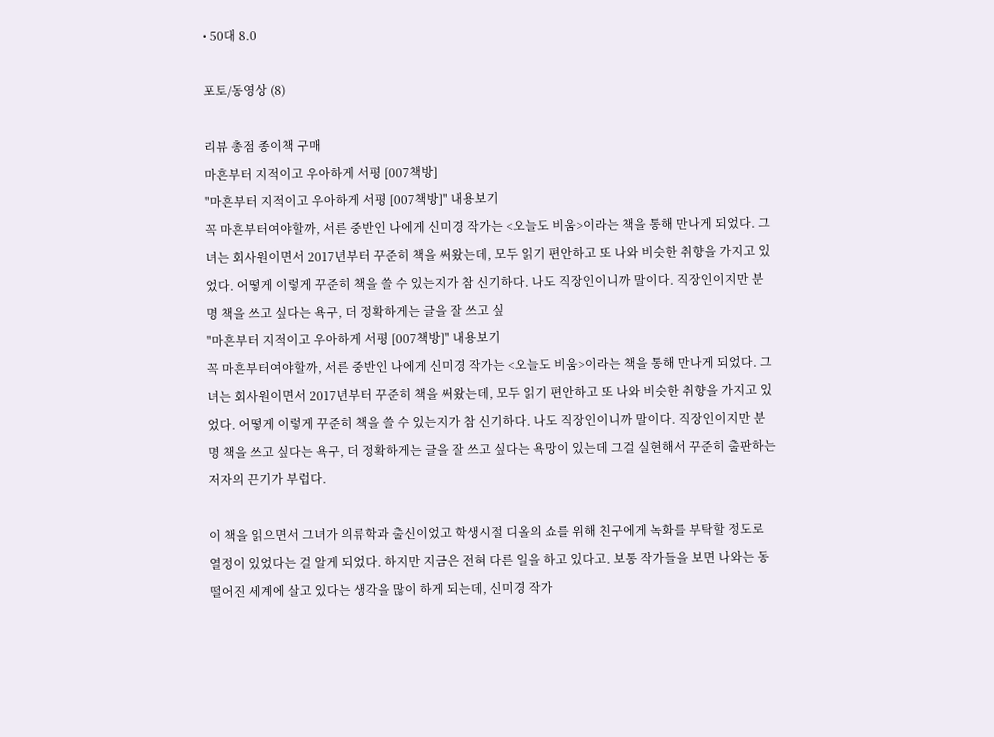• 50대 8.0

포토/동영상 (8)

리뷰 총점 종이책 구매
마흔부터 지적이고 우아하게 서평 [007책방]
"마흔부터 지적이고 우아하게 서평 [007책방]" 내용보기
꼭 마흔부터여야할까, 서른 중반인 나에게 신미경 작가는 <오늘도 비움>이라는 책을 통해 만나게 되었다. 그녀는 회사원이면서 2017년부터 꾸준히 책을 써왔는데, 모두 읽기 편안하고 또 나와 비슷한 취향을 가지고 있었다. 어떻게 이렇게 꾸준히 책을 쓸 수 있는지가 참 신기하다. 나도 직장인이니까 말이다. 직장인이지만 분명 책을 쓰고 싶다는 욕구, 더 정확하게는 글을 잘 쓰고 싶
"마흔부터 지적이고 우아하게 서평 [007책방]" 내용보기
꼭 마흔부터여야할까, 서른 중반인 나에게 신미경 작가는 <오늘도 비움>이라는 책을 통해 만나게 되었다. 그녀는 회사원이면서 2017년부터 꾸준히 책을 써왔는데, 모두 읽기 편안하고 또 나와 비슷한 취향을 가지고 있었다. 어떻게 이렇게 꾸준히 책을 쓸 수 있는지가 참 신기하다. 나도 직장인이니까 말이다. 직장인이지만 분명 책을 쓰고 싶다는 욕구, 더 정확하게는 글을 잘 쓰고 싶다는 욕망이 있는데 그걸 실현해서 꾸준히 출판하는 저자의 끈기가 부럽다.

이 책을 읽으면서 그녀가 의류학과 출신이었고 학생시절 디올의 쇼를 위해 친구에게 녹화를 부탁할 정도로 열정이 있었다는 걸 알게 되었다. 하지만 지금은 전혀 다른 일을 하고 있다고. 보통 작가들을 보면 나와는 동떨어진 세계에 살고 있다는 생각을 많이 하게 되는데, 신미경 작가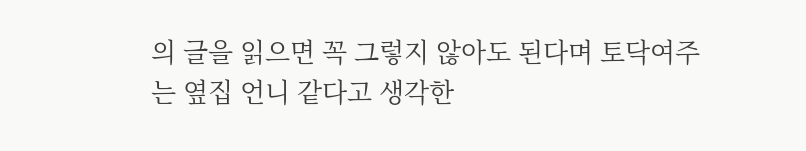의 글을 읽으면 꼭 그렇지 않아도 된다며 토닥여주는 옆집 언니 같다고 생각한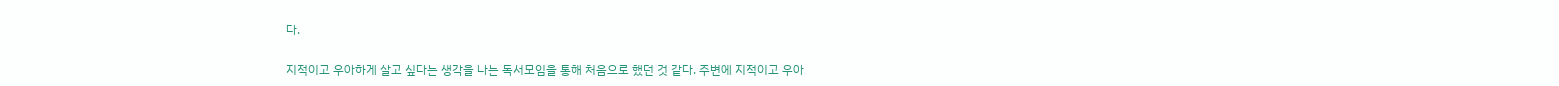다.

지적이고 우아하게 살고 싶다는 생각을 나는 독서모임을 통해 처음으로 했던 것 같다. 주변에 지적이고 우아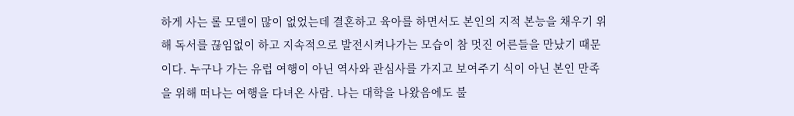하게 사는 롤 모델이 많이 없었는데 결혼하고 육아를 하면서도 본인의 지적 본능을 채우기 위해 독서를 끊임없이 하고 지속적으로 발전시켜나가는 모습이 참 멋진 어른들을 만났기 때문이다. 누구나 가는 유럽 여행이 아닌 역사와 관심사를 가지고 보여주기 식이 아닌 본인 만족을 위해 떠나는 여행을 다녀온 사람. 나는 대학을 나왔음에도 불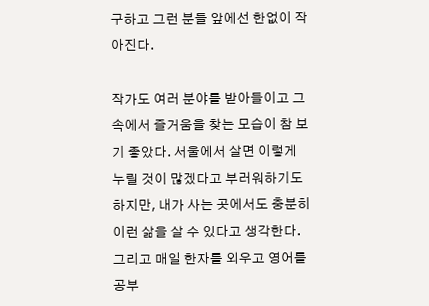구하고 그런 분들 앞에선 한없이 작아진다.

작가도 여러 분야를 받아들이고 그 속에서 즐거움을 찾는 모습이 참 보기 좋았다. 서울에서 살면 이렇게 누릴 것이 많겠다고 부러워하기도 하지만, 내가 사는 곳에서도 충분히 이런 삶을 살 수 있다고 생각한다. 그리고 매일 한자를 외우고 영어를 공부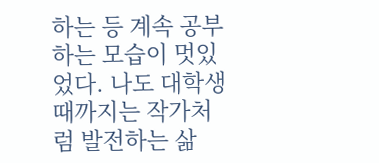하는 등 계속 공부하는 모습이 멋있었다. 나도 대학생때까지는 작가처럼 발전하는 삶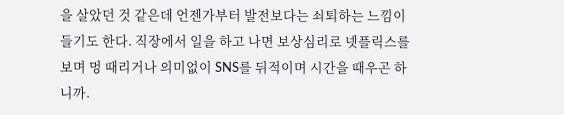을 살았던 것 같은데 언젠가부터 발전보다는 쇠퇴하는 느낌이 들기도 한다. 직장에서 일을 하고 나면 보상심리로 넷플릭스를 보며 멍 때리거나 의미없이 SNS를 뒤적이며 시간을 때우곤 하니까.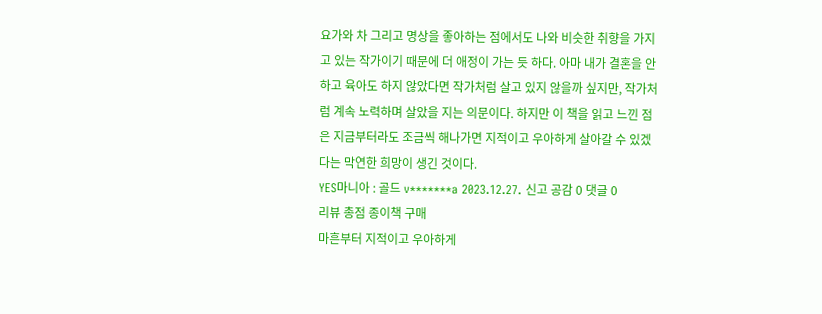요가와 차 그리고 명상을 좋아하는 점에서도 나와 비슷한 취향을 가지고 있는 작가이기 때문에 더 애정이 가는 듯 하다. 아마 내가 결혼을 안 하고 육아도 하지 않았다면 작가처럼 살고 있지 않을까 싶지만, 작가처럼 계속 노력하며 살았을 지는 의문이다. 하지만 이 책을 읽고 느낀 점은 지금부터라도 조금씩 해나가면 지적이고 우아하게 살아갈 수 있겠다는 막연한 희망이 생긴 것이다.
YES마니아 : 골드 v*******a 2023.12.27. 신고 공감 0 댓글 0
리뷰 총점 종이책 구매
마흔부터 지적이고 우아하게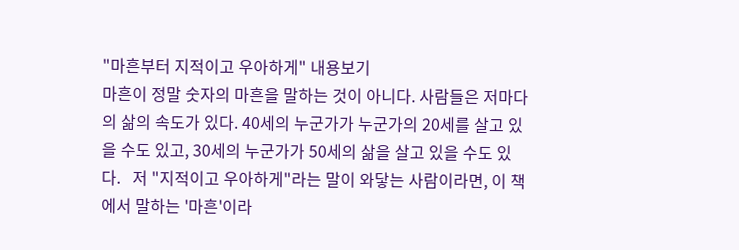"마흔부터 지적이고 우아하게" 내용보기
마흔이 정말 숫자의 마흔을 말하는 것이 아니다. 사람들은 저마다의 삶의 속도가 있다. 40세의 누군가가 누군가의 20세를 살고 있을 수도 있고, 30세의 누군가가 50세의 삶을 살고 있을 수도 있다.   저 "지적이고 우아하게"라는 말이 와닿는 사람이라면, 이 책에서 말하는 '마흔'이라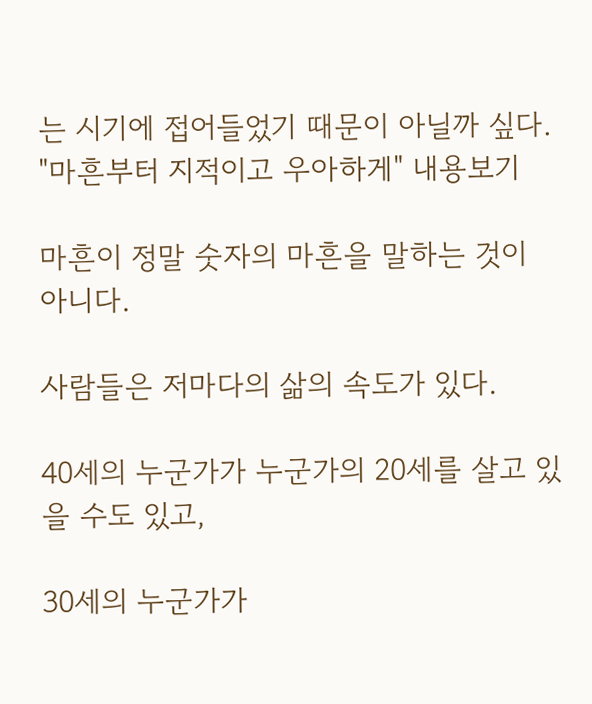는 시기에 접어들었기 때문이 아닐까 싶다.
"마흔부터 지적이고 우아하게" 내용보기

마흔이 정말 숫자의 마흔을 말하는 것이 아니다.

사람들은 저마다의 삶의 속도가 있다.

40세의 누군가가 누군가의 20세를 살고 있을 수도 있고,

30세의 누군가가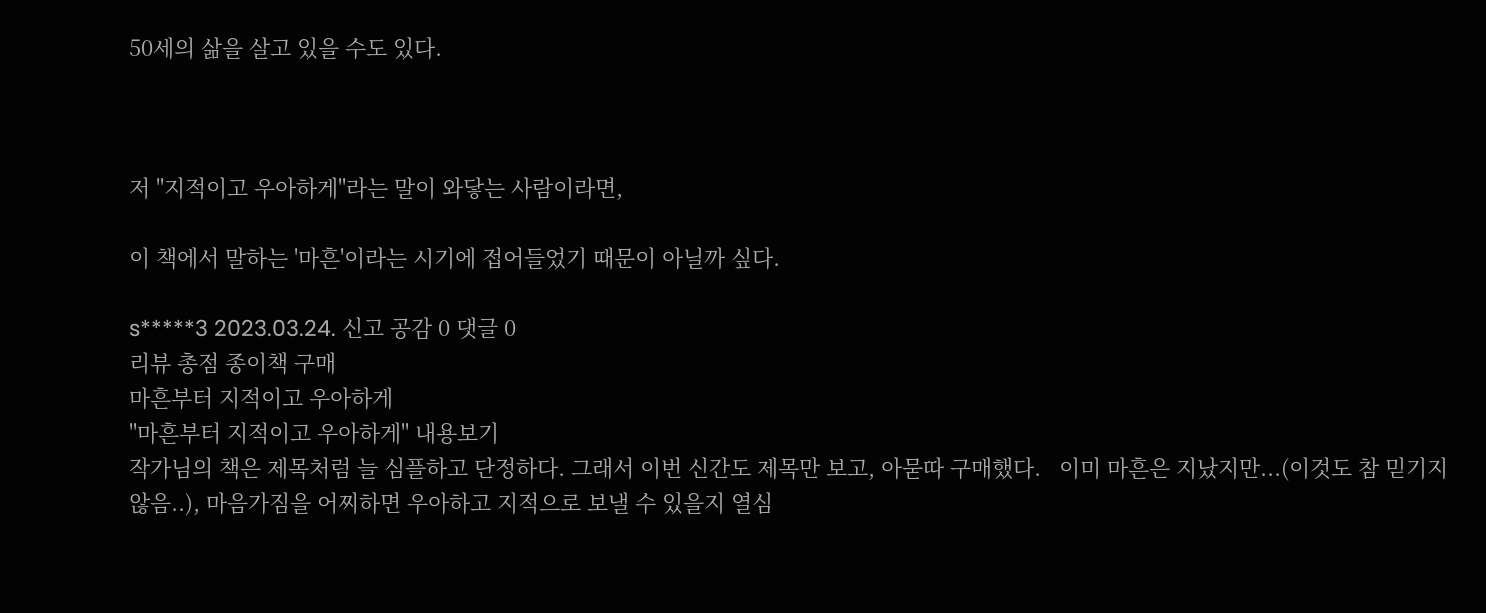50세의 삶을 살고 있을 수도 있다.



저 "지적이고 우아하게"라는 말이 와닿는 사람이라면,

이 책에서 말하는 '마흔'이라는 시기에 접어들었기 때문이 아닐까 싶다.

s*****3 2023.03.24. 신고 공감 0 댓글 0
리뷰 총점 종이책 구매
마흔부터 지적이고 우아하게
"마흔부터 지적이고 우아하게" 내용보기
작가님의 책은 제목처럼 늘 심플하고 단정하다. 그래서 이번 신간도 제목만 보고, 아묻따 구매했다.   이미 마흔은 지났지만...(이것도 참 믿기지 않음..), 마음가짐을 어찌하면 우아하고 지적으로 보낼 수 있을지 열심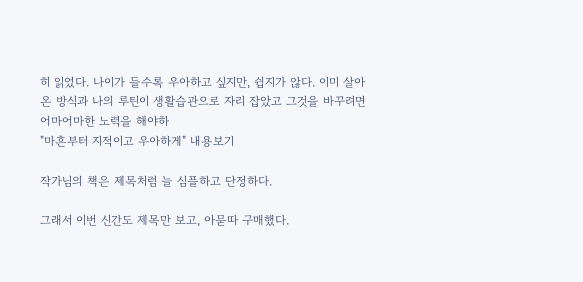히 읽었다. 나이가 들수록 우아하고 싶지만, 쉽지가 않다. 이미 살아온 방식과 나의 루틴이 생활습관으로 자리 잡았고 그것을 바꾸려면 어마어마한 노력을 해야하
"마흔부터 지적이고 우아하게" 내용보기

작가님의 책은 제목처럼 늘 심플하고 단정하다.

그래서 이번 신간도 제목만 보고, 아묻따 구매했다.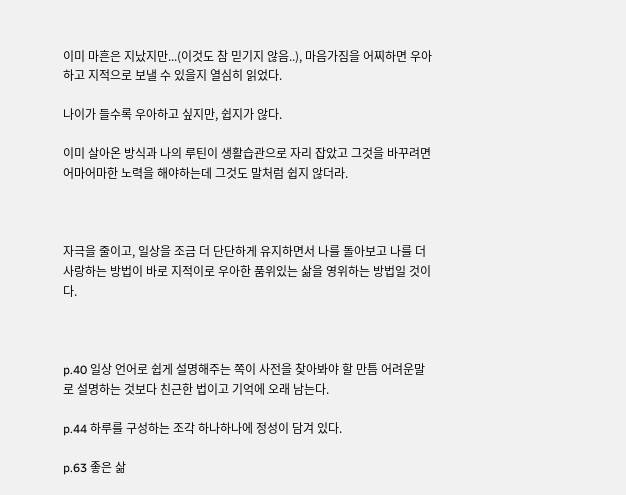이미 마흔은 지났지만...(이것도 참 믿기지 않음..), 마음가짐을 어찌하면 우아하고 지적으로 보낼 수 있을지 열심히 읽었다.

나이가 들수록 우아하고 싶지만, 쉽지가 않다.

이미 살아온 방식과 나의 루틴이 생활습관으로 자리 잡았고 그것을 바꾸려면 어마어마한 노력을 해야하는데 그것도 말처럼 쉽지 않더라.



자극을 줄이고, 일상을 조금 더 단단하게 유지하면서 나를 돌아보고 나를 더 사랑하는 방법이 바로 지적이로 우아한 품위있는 삶을 영위하는 방법일 것이다.



p.40 일상 언어로 쉽게 설명해주는 쪽이 사전을 찾아봐야 할 만틈 어려운말로 설명하는 것보다 친근한 법이고 기억에 오래 남는다.

p.44 하루를 구성하는 조각 하나하나에 정성이 담겨 있다.

p.63 좋은 삶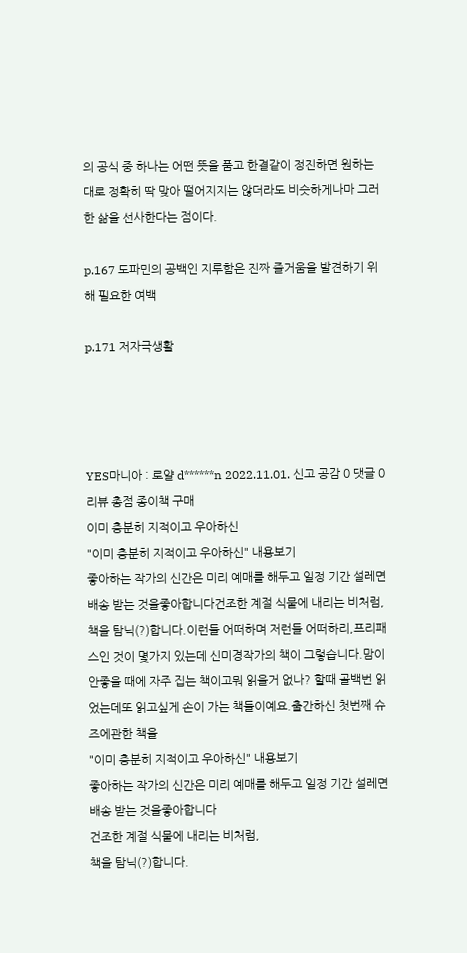의 공식 중 하나는 어떤 뜻을 품고 한결같이 정진하면 원하는 대로 정확히 딱 맞아 떨어지지는 않더라도 비슷하게나마 그러한 삶을 선사한다는 점이다.

p.167 도파민의 공백인 지루함은 진짜 즐거움을 발견하기 위해 필요한 여백

p.171 저자극생활




YES마니아 : 로얄 d******n 2022.11.01. 신고 공감 0 댓글 0
리뷰 총점 종이책 구매
이미 충분히 지적이고 우아하신
"이미 충분히 지적이고 우아하신" 내용보기
좋아하는 작가의 신간은 미리 예매를 해두고 일정 기간 설레면 배송 받는 것을좋아합니다건조한 계절 식물에 내리는 비처럼,책을 탐닉(?)합니다.이런들 어떠하며 저런들 어떠하리,프리패스인 것이 몇가지 있는데 신미경작가의 책이 그렇습니다.맘이 안좋을 때에 자주 집는 책이고뭐 읽을거 없나? 할때 골백번 읽었는데또 읽고싶게 손이 가는 책들이예요.출간하신 첫번째 슈즈에관한 책을
"이미 충분히 지적이고 우아하신" 내용보기
좋아하는 작가의 신간은 미리 예매를 해두고 일정 기간 설레면 배송 받는 것을좋아합니다
건조한 계절 식물에 내리는 비처럼,
책을 탐닉(?)합니다.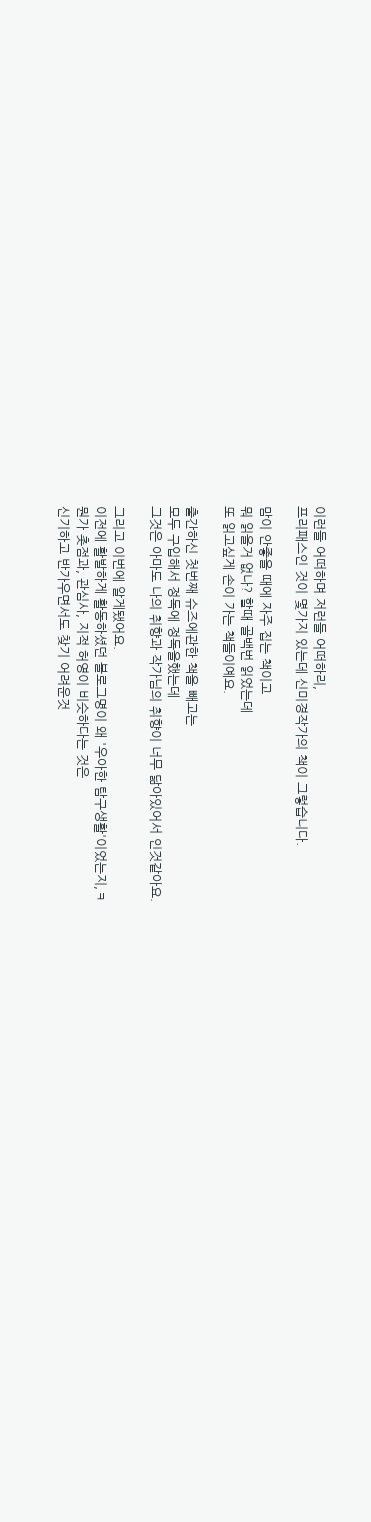이런들 어떠하며 저런들 어떠하리,
프리패스인 것이 몇가지 있는데 신미경작가의 책이 그렇습니다.

맘이 안좋을 때에 자주 집는 책이고
뭐 읽을거 없나? 할때 골백번 읽었는데
또 읽고싶게 손이 가는 책들이예요.

출간하신 첫번째 슈즈에관한 책을 빼고는
모두 구입해서 정독에 정독을했는데
그것은 아마도 나의 취향과 작가님의 취향이 너무 닮아있어서 인것같아요.

그리고 이번에 알게됐어요.
이전에 활발하게 활동하셨던 블로그명이 왜 '우아한 탐구생활'이었는지,ㅋ
뭔가 촛점과, 관심사, 지적 허영이 비슷하다는 것은
신기하고 반가우면서도 찾기 어려운것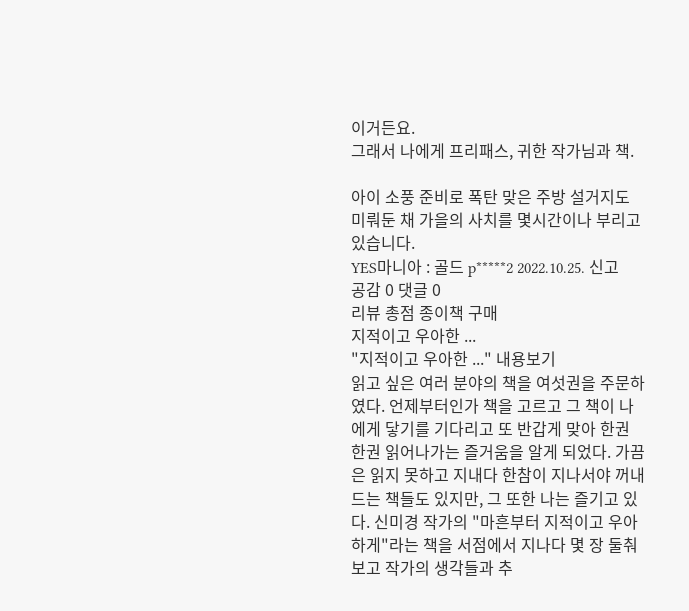이거든요.
그래서 나에게 프리패스, 귀한 작가님과 책.

아이 소풍 준비로 폭탄 맞은 주방 설거지도
미뤄둔 채 가을의 사치를 몇시간이나 부리고있습니다.
YES마니아 : 골드 p*****2 2022.10.25. 신고 공감 0 댓글 0
리뷰 총점 종이책 구매
지적이고 우아한 ...
"지적이고 우아한 ..." 내용보기
읽고 싶은 여러 분야의 책을 여섯권을 주문하였다. 언제부터인가 책을 고르고 그 책이 나에게 닿기를 기다리고 또 반갑게 맞아 한권 한권 읽어나가는 즐거움을 알게 되었다. 가끔은 읽지 못하고 지내다 한참이 지나서야 꺼내드는 책들도 있지만, 그 또한 나는 즐기고 있다. 신미경 작가의 "마흔부터 지적이고 우아하게"라는 책을 서점에서 지나다 몇 장 둘춰보고 작가의 생각들과 추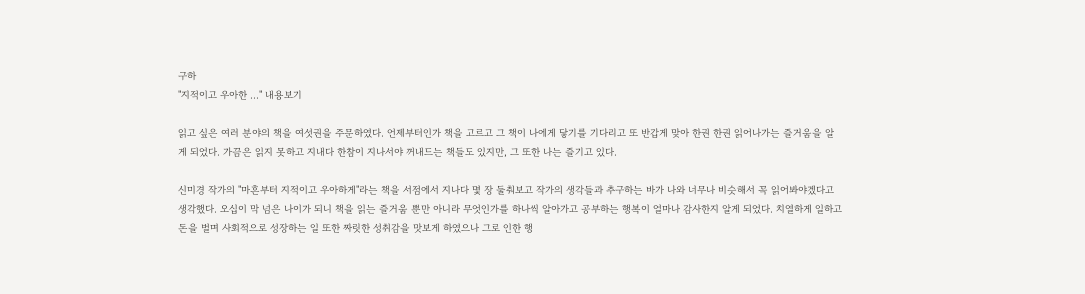구하
"지적이고 우아한 ..." 내용보기

읽고 싶은 여러 분야의 책을 여섯권을 주문하였다. 언제부터인가 책을 고르고 그 책이 나에게 닿기를 기다리고 또 반갑게 맞아 한권 한권 읽어나가는 즐거움을 알게 되었다. 가끔은 읽지 못하고 지내다 한참이 지나서야 꺼내드는 책들도 있지만, 그 또한 나는 즐기고 있다.

신미경 작가의 "마흔부터 지적이고 우아하게"라는 책을 서점에서 지나다 몇 장 둘춰보고 작가의 생각들과 추구하는 바가 나와 너무나 비슷해서 꼭 읽어봐야겠다고 생각했다. 오십이 막 넘은 나이가 되니 책을 읽는 즐거움 뿐만 아니라 무엇인가를 하나씩 알아가고 공부하는 행복이 얼마나 감사한지 알게 되었다. 치열하게 일하고 돈을 벌며 사회적으로 성장하는 일 또한 짜릿한 성취감을 맛보게 하였으나 그로 인한 행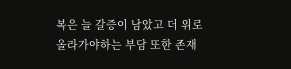복은 늘 갈증이 남았고 더 위로 올라가야하는 부담 또한 존재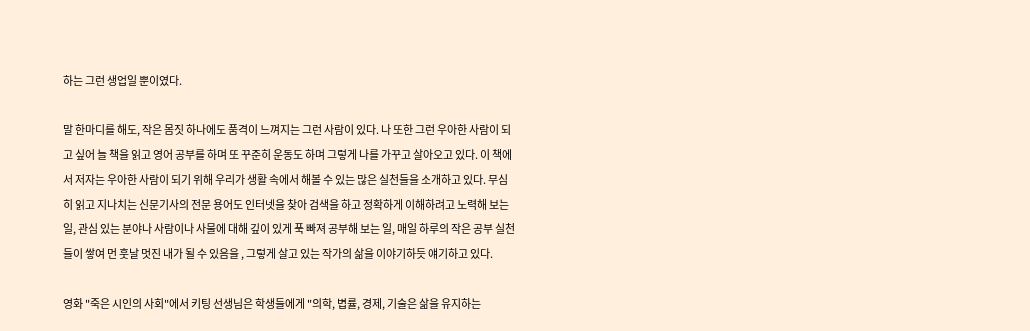하는 그런 생업일 뿐이였다.

말 한마디를 해도, 작은 몸짓 하나에도 품격이 느껴지는 그런 사람이 있다. 나 또한 그런 우아한 사람이 되고 싶어 늘 책을 읽고 영어 공부를 하며 또 꾸준히 운동도 하며 그렇게 나를 가꾸고 살아오고 있다. 이 책에서 저자는 우아한 사람이 되기 위해 우리가 생활 속에서 해볼 수 있는 많은 실천들을 소개하고 있다. 무심히 읽고 지나치는 신문기사의 전문 용어도 인터넷을 찾아 검색을 하고 정확하게 이해하려고 노력해 보는 일, 관심 있는 분야나 사람이나 사물에 대해 깊이 있게 푹 빠져 공부해 보는 일, 매일 하루의 작은 공부 실천들이 쌓여 먼 훗날 멋진 내가 될 수 있음을 , 그렇게 살고 있는 작가의 삶을 이야기하듯 얘기하고 있다.

영화 "죽은 시인의 사회"에서 키팅 선생님은 학생들에게 "의학, 볍률, 경제, 기술은 삶을 유지하는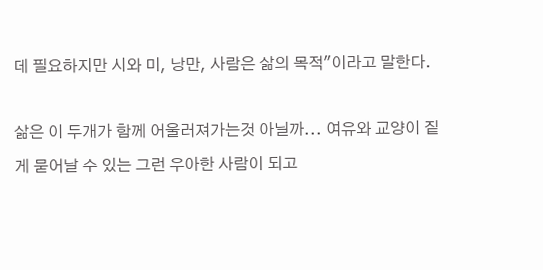데 필요하지만 시와 미, 낭만, 사람은 삶의 목적"이라고 말한다.

삶은 이 두개가 함께 어울러져가는것 아닐까... 여유와 교양이 짙게 묻어날 수 있는 그런 우아한 사람이 되고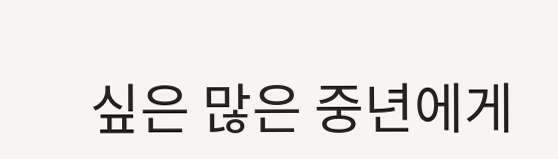싶은 많은 중년에게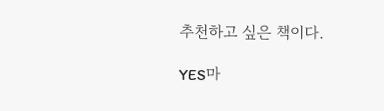추천하고 싶은 책이다.

YES마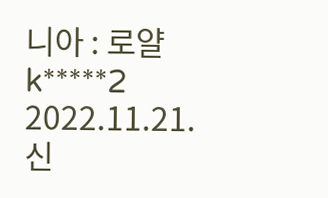니아 : 로얄 k*****2 2022.11.21. 신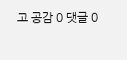고 공감 0 댓글 0